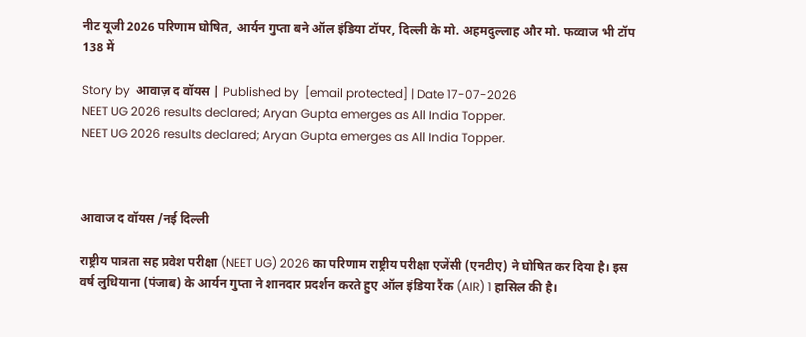नीट यूजी 2026 परिणाम घोषित, आर्यन गुप्ता बने ऑल इंडिया टॉपर, दिल्ली के मो. अहमदुल्लाह और मो. फव्वाज भी टॉप 138 में

Story by  आवाज़ द वॉयस | Published by  [email protected] | Date 17-07-2026
NEET UG 2026 results declared; Aryan Gupta emerges as All India Topper.
NEET UG 2026 results declared; Aryan Gupta emerges as All India Topper.



आवाज द वॉयस /नई दिल्ली

राष्ट्रीय पात्रता सह प्रवेश परीक्षा (NEET UG) 2026 का परिणाम राष्ट्रीय परीक्षा एजेंसी (एनटीए) ने घोषित कर दिया है। इस वर्ष लुधियाना (पंजाब) के आर्यन गुप्ता ने शानदार प्रदर्शन करते हुए ऑल इंडिया रैंक (AIR) 1 हासिल की है।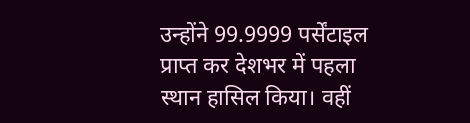उन्होंने 99.9999 पर्सेंटाइल प्राप्त कर देशभर में पहला स्थान हासिल किया। वहीं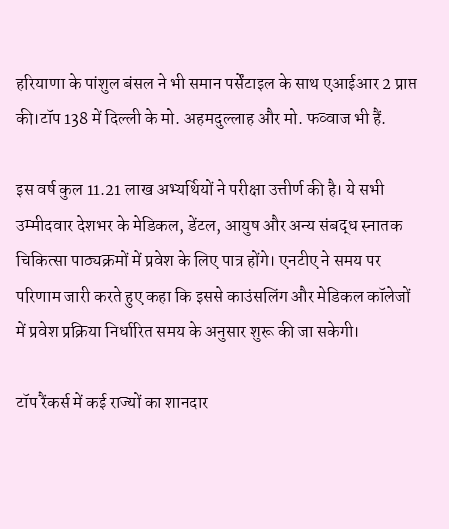हरियाणा के पांशुल बंसल ने भी समान पर्सेंटाइल के साथ एआईआर 2 प्राप्त की।टॉप 138 में दिल्ली के मो. अहमदुल्लाह और मो. फव्वाज भी हैं.

इस वर्ष कुल 11.21 लाख अभ्यर्थियों ने परीक्षा उत्तीर्ण की है। ये सभी उम्मीदवार देशभर के मेडिकल, डेंटल, आयुष और अन्य संबद्ध स्नातक चिकित्सा पाठ्यक्रमों में प्रवेश के लिए पात्र होंगे। एनटीए ने समय पर परिणाम जारी करते हुए कहा कि इससे काउंसलिंग और मेडिकल कॉलेजों में प्रवेश प्रक्रिया निर्धारित समय के अनुसार शुरू की जा सकेगी।

टॉप रैंकर्स में कई राज्यों का शानदार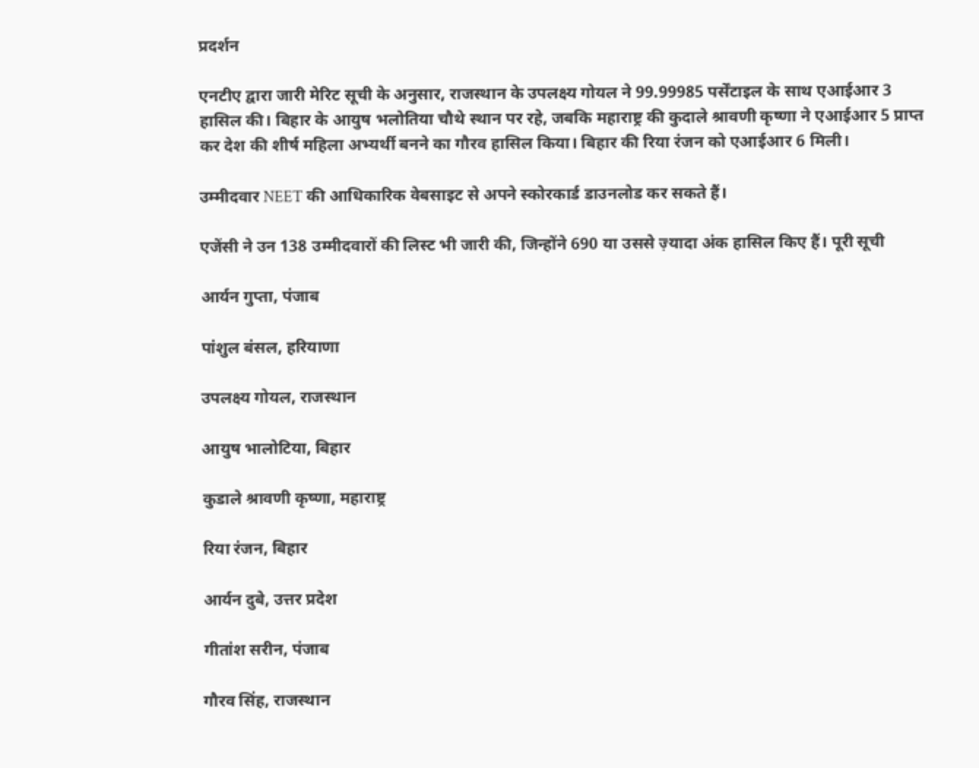प्रदर्शन

एनटीए द्वारा जारी मेरिट सूची के अनुसार, राजस्थान के उपलक्ष्य गोयल ने 99.99985 पर्सेंटाइल के साथ एआईआर 3 हासिल की। बिहार के आयुष भलोतिया चौथे स्थान पर रहे, जबकि महाराष्ट्र की कुदाले श्रावणी कृष्णा ने एआईआर 5 प्राप्त कर देश की शीर्ष महिला अभ्यर्थी बनने का गौरव हासिल किया। बिहार की रिया रंजन को एआईआर 6 मिली।

उम्मीदवार NEET की आधिकारिक वेबसाइट से अपने स्कोरकार्ड डाउनलोड कर सकते हैं।

एजेंसी ने उन 138 उम्मीदवारों की लिस्ट भी जारी की, जिन्होंने 690 या उससे ज़्यादा अंक हासिल किए हैं। पूरी सूची

आर्यन गुप्ता, पंजाब

पांशुल बंसल, हरियाणा

उपलक्ष्य गोयल, राजस्थान

आयुष भालोटिया, बिहार

कुडाले श्रावणी कृष्णा, महाराष्ट्र

रिया रंजन, बिहार

आर्यन दुबे, उत्तर प्रदेश

गीतांश सरीन, पंजाब

गौरव सिंह, राजस्थान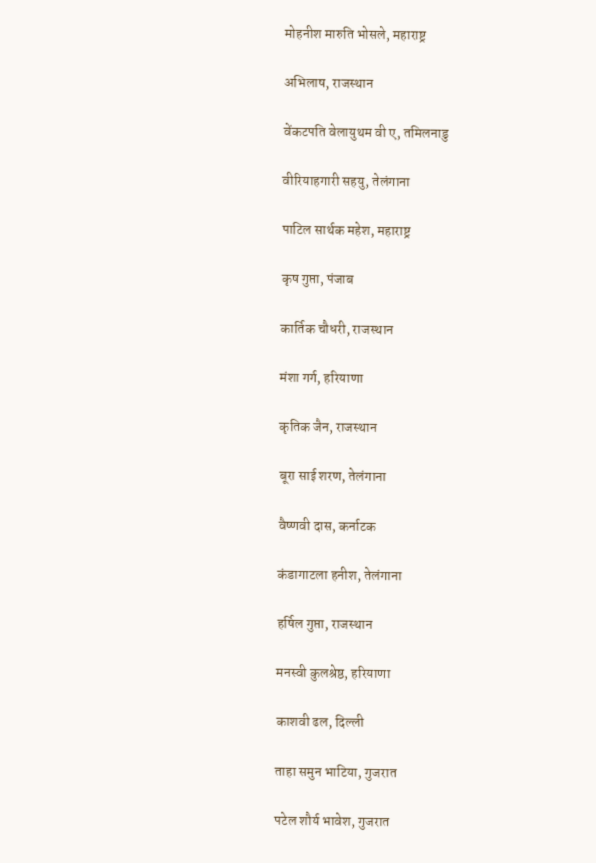मोहनीश मारुति भोसले, महाराष्ट्र

अभिलाष, राजस्थान

वेंकटपति वेलायुथम वी ए, तमिलनाडु

वीरियाहगारी सहयु, तेलंगाना

पाटिल सार्थक महेश, महाराष्ट्र

कृष गुप्ता, पंजाब

कार्तिक चौधरी, राजस्थान

मंशा गर्ग, हरियाणा

कृतिक जैन, राजस्थान

बूरा साई शरण, तेलंगाना

वैष्णवी दास, कर्नाटक

कंडागाटला हनीश, तेलंगाना

हर्षिल गुप्ता, राजस्थान

मनस्वी कुलश्रेष्ठ, हरियाणा

काशवी ढल, दिल्ली

ताहा समुन भाटिया, गुजरात

पटेल शौर्य भावेश, गुजरात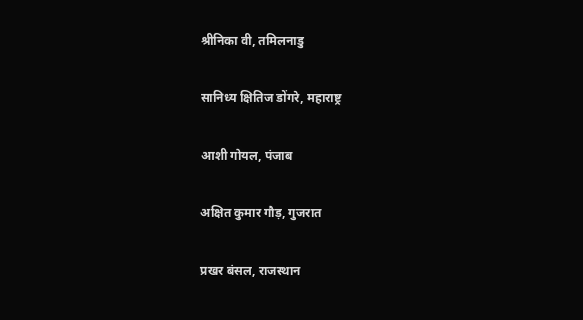श्रीनिका वी, तमिलनाडु

सानिध्य क्षितिज डोंगरे, महाराष्ट्र

आशी गोयल, पंजाब

अक्षित कुमार गौड़, गुजरात

प्रखर बंसल, राजस्थान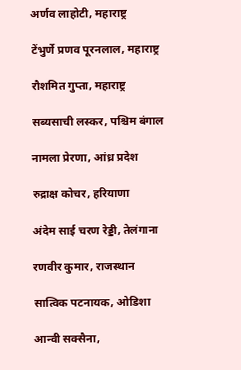अर्णव लाहोटी, महाराष्ट्र

टेंभुर्णे प्रणव पूरनलाल, महाराष्ट्र

रौशमित गुप्ता, महाराष्ट्र

सब्यसाची लस्कर, पश्चिम बंगाल

नामला प्रेरणा, आंध्र प्रदेश

रुद्राक्ष कोचर, हरियाणा

अंदेम साई चरण रेड्डी, तेलंगाना

रणवीर कुमार, राजस्थान

सात्विक पटनायक, ओडिशा

आन्वी सक्सैना,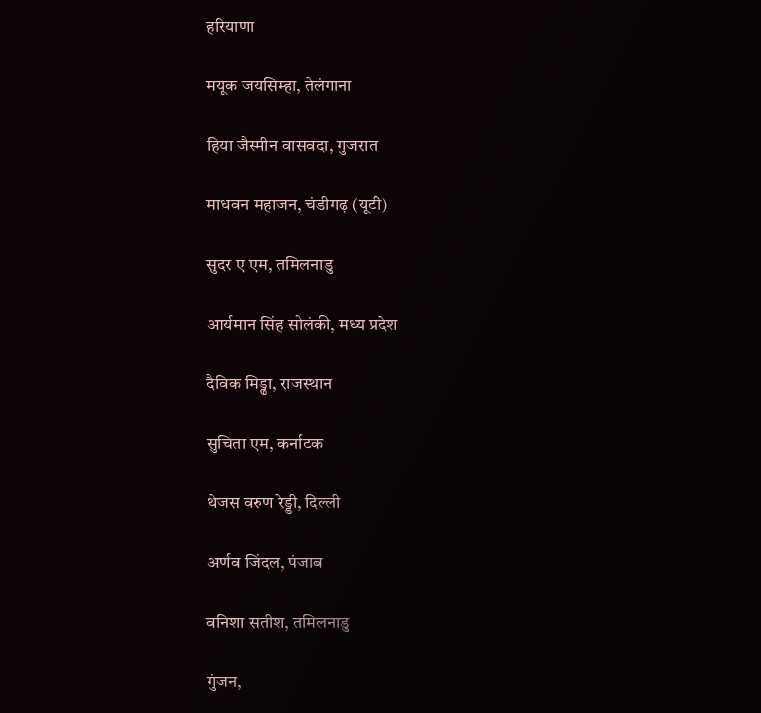हरियाणा

मयूक जयसिम्हा, तेलंगाना

हिया जैस्मीन वासवदा, गुजरात

माधवन महाजन, चंडीगढ़ (यूटी)

सुदर ए एम, तमिलनाडु

आर्यमान सिंह सोलंकी, मध्य प्रदेश

दैविक मिड्ढा, राजस्थान

सुचिता एम, कर्नाटक

थेजस वरुण रेड्डी, दिल्ली

अर्णव जिंदल, पंजाब

वनिशा सतीश, तमिलनाडु

गुंजन,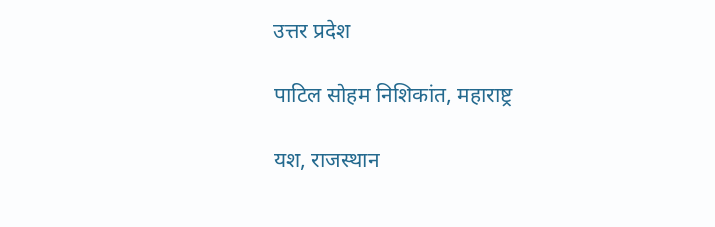उत्तर प्रदेश

पाटिल सोहम निशिकांत, महाराष्ट्र

यश, राजस्थान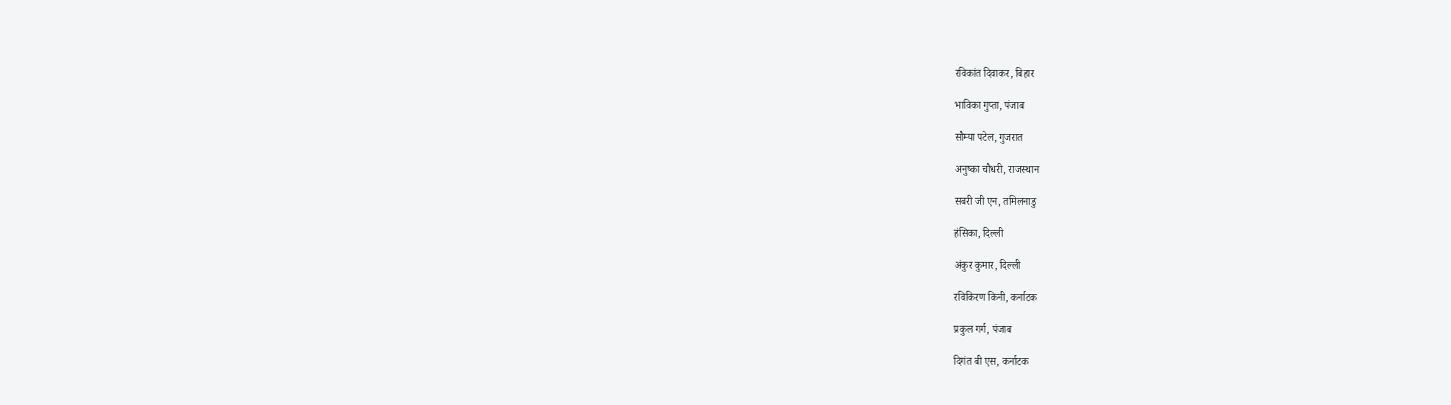रविकांत दिवाकर, बिहार

भाविका गुप्ता, पंजाब

सौम्या पटेल, गुजरात

अनुष्का चौधरी, राजस्थान

सबरी जी एन, तमिलनाडु

हंसिका, दिल्ली

अंकुर कुमार, दिल्ली

रविकिरण किनी, कर्नाटक

प्रकुल गर्ग, पंजाब

दिगंत बी एस, कर्नाटक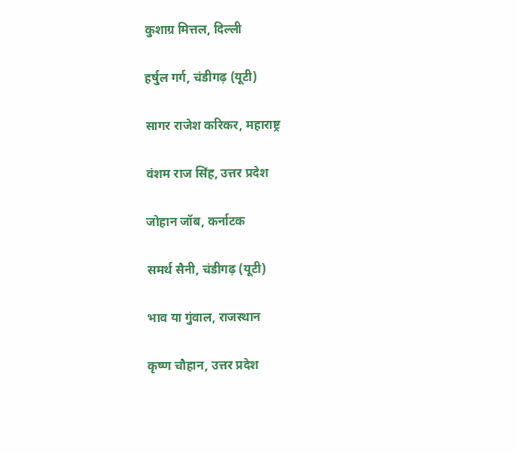कुशाग्र मित्तल, दिल्ली

हर्षुल गर्ग, चंडीगढ़ (यूटी)

सागर राजेश करिकर, महाराष्ट्र

वंशम राज सिंह, उत्तर प्रदेश

जोहान जॉब, कर्नाटक

समर्थ सैनी, चंडीगढ़ (यूटी)

भाव या गुंवाल, राजस्थान

कृष्ण चौहान, उत्तर प्रदेश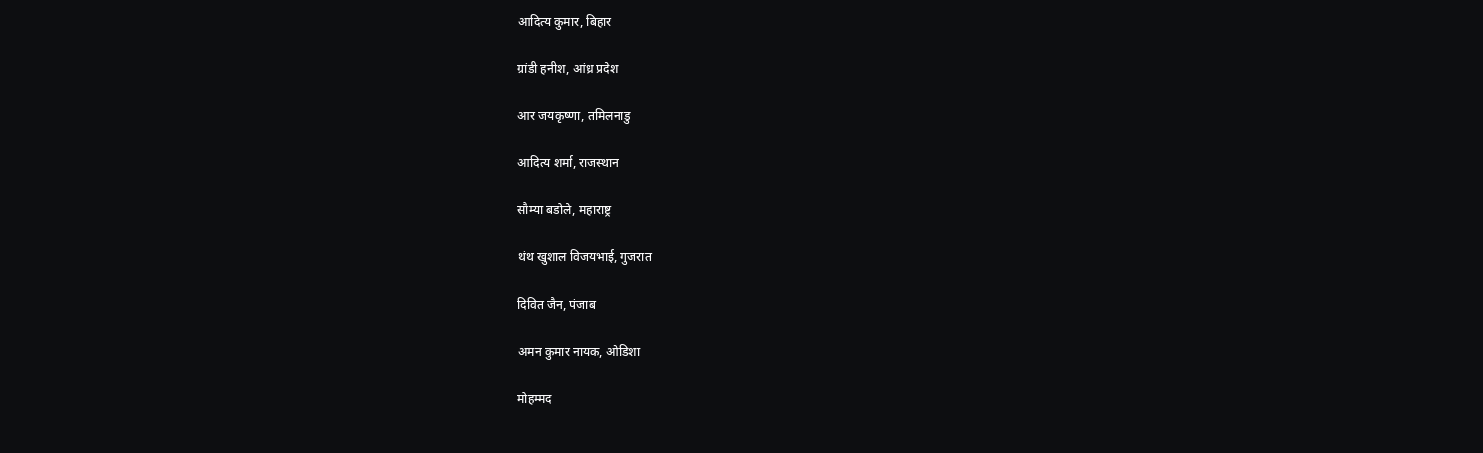आदित्य कुमार, बिहार

ग्रांडी हनीश, आंध्र प्रदेश

आर जयकृष्णा, तमिलनाडु

आदित्य शर्मा, राजस्थान

सौम्या बडोले, महाराष्ट्र

थंथ खुशाल विजयभाई, गुजरात

दिवित जैन, पंजाब

अमन कुमार नायक, ओडिशा

मोहम्मद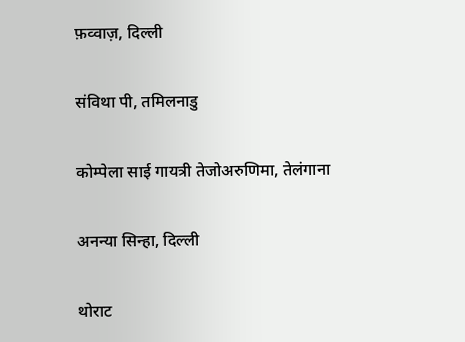फ़व्वाज़, दिल्ली

संविथा पी, तमिलनाडु

कोम्पेला साई गायत्री तेजोअरुणिमा, तेलंगाना

अनन्या सिन्हा, दिल्ली

थोराट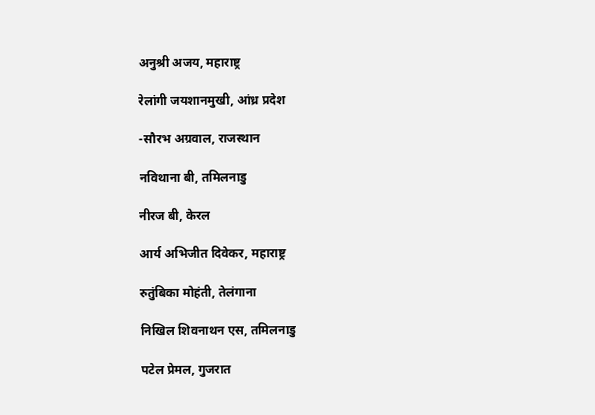अनुश्री अजय, महाराष्ट्र

रेलांगी जयशानमुखी, आंध्र प्रदेश

-सौरभ अग्रवाल, राजस्थान

नविथाना बी, तमिलनाडु

नीरज बी, केरल

आर्य अभिजीत दिवेकर, महाराष्ट्र

रुतुंबिका मोहंती, तेलंगाना

निखिल शिवनाथन एस, तमिलनाडु

पटेल प्रेमल, गुजरात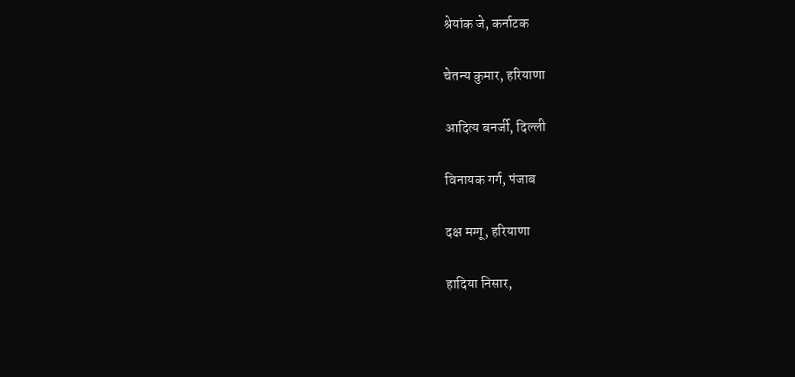श्रेयांक जे, कर्नाटक

चेतन्य कुमार, हरियाणा

आदित्य बनर्जी, दिल्ली

विनायक गर्ग, पंजाब

दक्ष मग्गू, हरियाणा

हादिया निसार,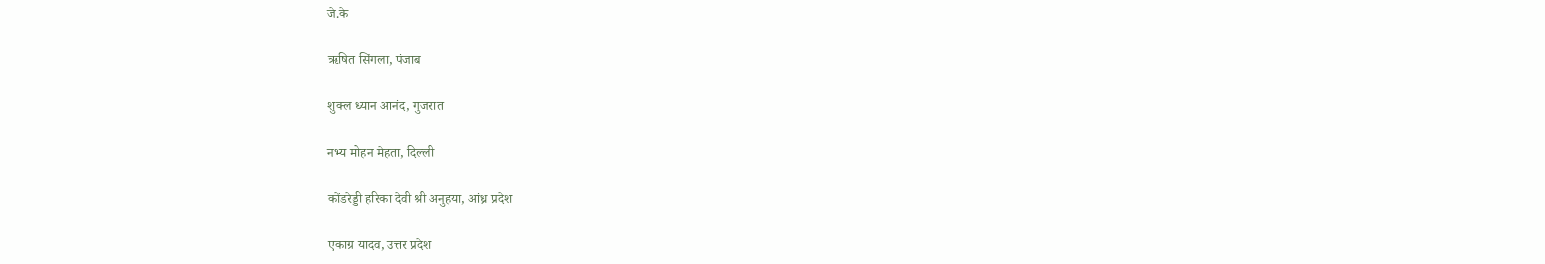जे.के

ऋषित सिंगला, पंजाब

शुक्ल ध्यान आनंद, गुजरात

नभ्य मोहन मेहता, दिल्ली

कोंडरेड्डी हरिका देवी श्री अनुहया, आंध्र प्रदेश

एकाग्र यादव, उत्तर प्रदेश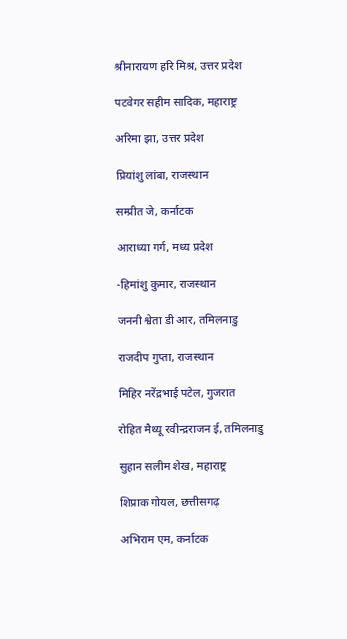श्रीनारायण हरि मिश्र, उत्तर प्रदेश

पटवेगर सहीम सादिक, महाराष्ट्र

अरिमा झा, उत्तर प्रदेश

प्रियांशु लांबा, राजस्थान

सम्प्रीत जे, कर्नाटक

आराध्या गर्ग, मध्य प्रदेश

-हिमांशु कुमार, राजस्थान

जननी श्वेता डी आर, तमिलनाडु

राजदीप गुप्ता, राजस्थान

मिहिर नरेंद्रभाई पटेल, गुजरात

रोहित मैथ्यू रवीन्द्रराजन ई, तमिलनाडु

सुहान सलीम शेख, महाराष्ट्र

शिप्राक गोयल, छत्तीसगढ़

अभिराम एम, कर्नाटक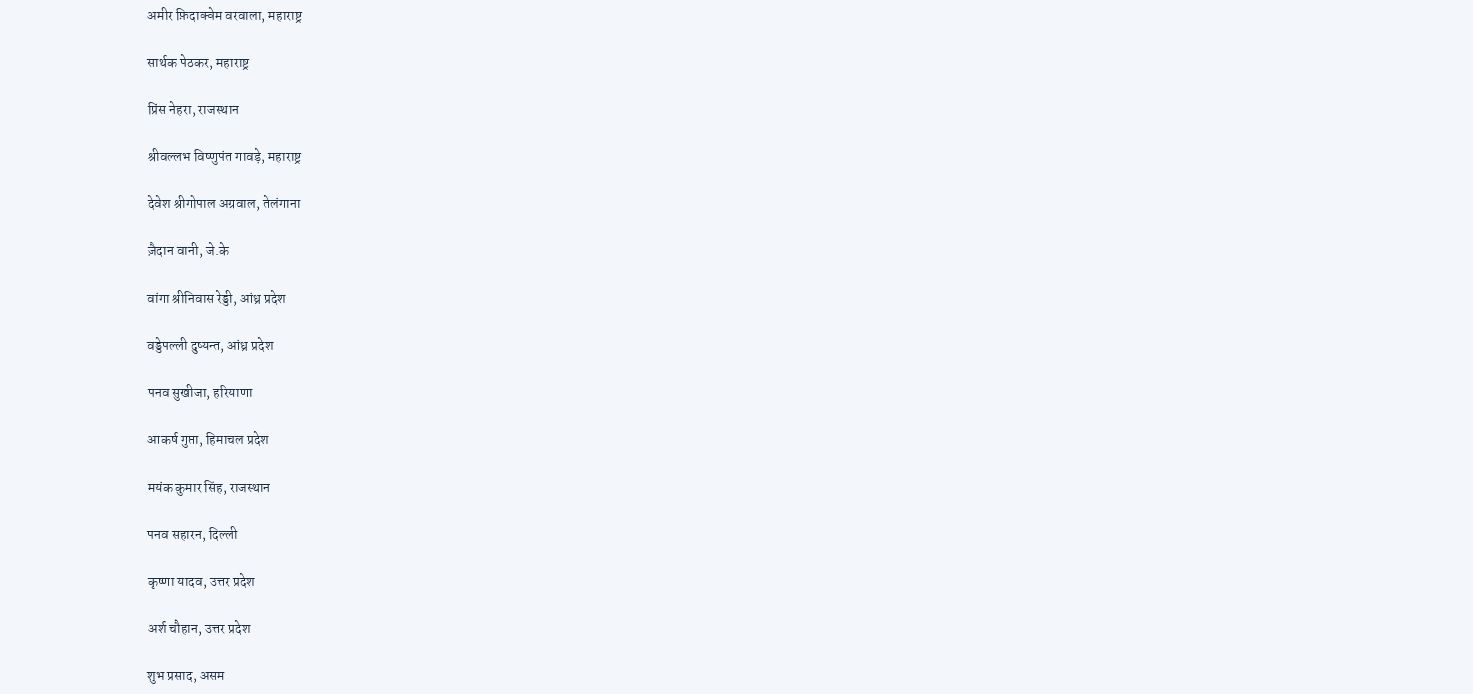अमीर फ़िदाक्वेम वरवाला, महाराष्ट्र

सार्थक पेठकर, महाराष्ट्र

प्रिंस नेहरा, राजस्थान

श्रीवल्लभ विष्णुपंत गावड़े, महाराष्ट्र

देवेश श्रीगोपाल अग्रवाल, तेलंगाना

ज़ैदान वानी, जे.के

वांगा श्रीनिवास रेड्डी, आंध्र प्रदेश

वड्डेपल्ली दुष्यन्त, आंध्र प्रदेश

पनव सुखीजा, हरियाणा

आकर्ष गुप्ता, हिमाचल प्रदेश

मयंक कुमार सिंह, राजस्थान

पनव सहारन, दिल्ली

कृष्णा यादव, उत्तर प्रदेश

अर्श चौहान, उत्तर प्रदेश

शुभ प्रसाद, असम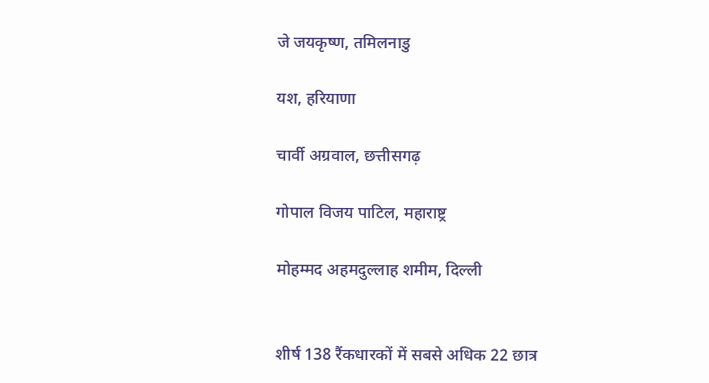जे जयकृष्ण, तमिलनाडु

यश, हरियाणा

चार्वी अग्रवाल, छत्तीसगढ़

गोपाल विजय पाटिल, महाराष्ट्र

मोहम्मद अहमदुल्लाह शमीम, दिल्ली


शीर्ष 138 रैंकधारकों में सबसे अधिक 22 छात्र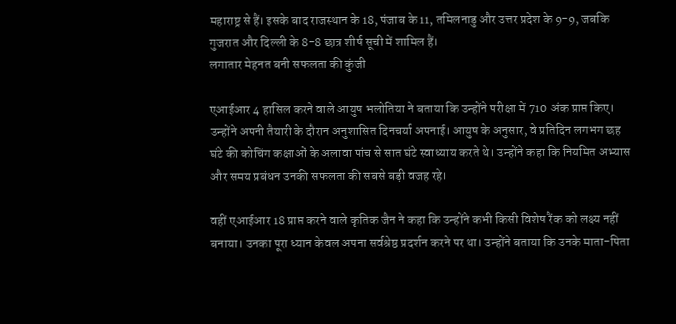महाराष्ट्र से हैं। इसके बाद राजस्थान के 18, पंजाब के 11, तमिलनाडु और उत्तर प्रदेश के 9-9, जबकि गुजरात और दिल्ली के 8-8 छात्र शीर्ष सूची में शामिल हैं।
लगातार मेहनत बनी सफलता की कुंजी

एआईआर 4 हासिल करने वाले आयुष भलोतिया ने बताया कि उन्होंने परीक्षा में 710 अंक प्राप्त किए। उन्होंने अपनी तैयारी के दौरान अनुशासित दिनचर्या अपनाई। आयुष के अनुसार, वे प्रतिदिन लगभग छह घंटे की कोचिंग कक्षाओं के अलावा पांच से सात घंटे स्वाध्याय करते थे। उन्होंने कहा कि नियमित अभ्यास और समय प्रबंधन उनकी सफलता की सबसे बड़ी वजह रहे।

वहीं एआईआर 18 प्राप्त करने वाले कृतिक जैन ने कहा कि उन्होंने कभी किसी विशेष रैंक को लक्ष्य नहीं बनाया। उनका पूरा ध्यान केवल अपना सर्वश्रेष्ठ प्रदर्शन करने पर था। उन्होंने बताया कि उनके माता-पिता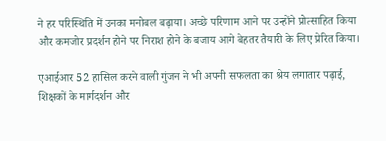ने हर परिस्थिति में उनका मनोबल बढ़ाया। अच्छे परिणाम आने पर उन्होंने प्रोत्साहित किया और कमजोर प्रदर्शन होने पर निराश होने के बजाय आगे बेहतर तैयारी के लिए प्रेरित किया।

एआईआर 52 हासिल करने वाली गुंजन ने भी अपनी सफलता का श्रेय लगातार पढ़ाई, शिक्षकों के मार्गदर्शन और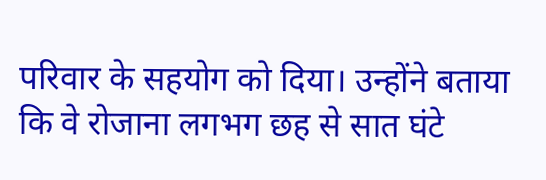परिवार के सहयोग को दिया। उन्होंने बताया कि वे रोजाना लगभग छह से सात घंटे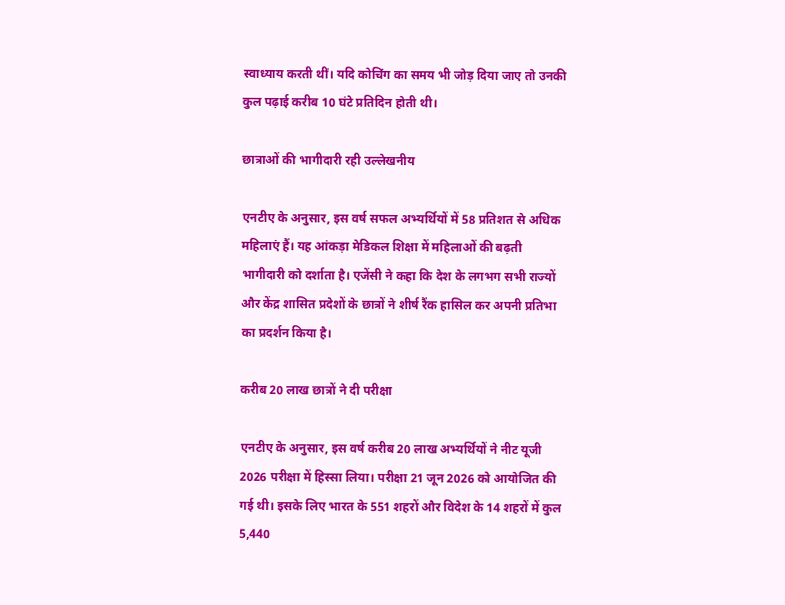स्वाध्याय करती थीं। यदि कोचिंग का समय भी जोड़ दिया जाए तो उनकी कुल पढ़ाई करीब 10 घंटे प्रतिदिन होती थी।

छात्राओं की भागीदारी रही उल्लेखनीय

एनटीए के अनुसार, इस वर्ष सफल अभ्यर्थियों में 58 प्रतिशत से अधिक महिलाएं हैं। यह आंकड़ा मेडिकल शिक्षा में महिलाओं की बढ़ती भागीदारी को दर्शाता है। एजेंसी ने कहा कि देश के लगभग सभी राज्यों और केंद्र शासित प्रदेशों के छात्रों ने शीर्ष रैंक हासिल कर अपनी प्रतिभा का प्रदर्शन किया है।

करीब 20 लाख छात्रों ने दी परीक्षा

एनटीए के अनुसार, इस वर्ष करीब 20 लाख अभ्यर्थियों ने नीट यूजी 2026 परीक्षा में हिस्सा लिया। परीक्षा 21 जून 2026 को आयोजित की गई थी। इसके लिए भारत के 551 शहरों और विदेश के 14 शहरों में कुल 5,440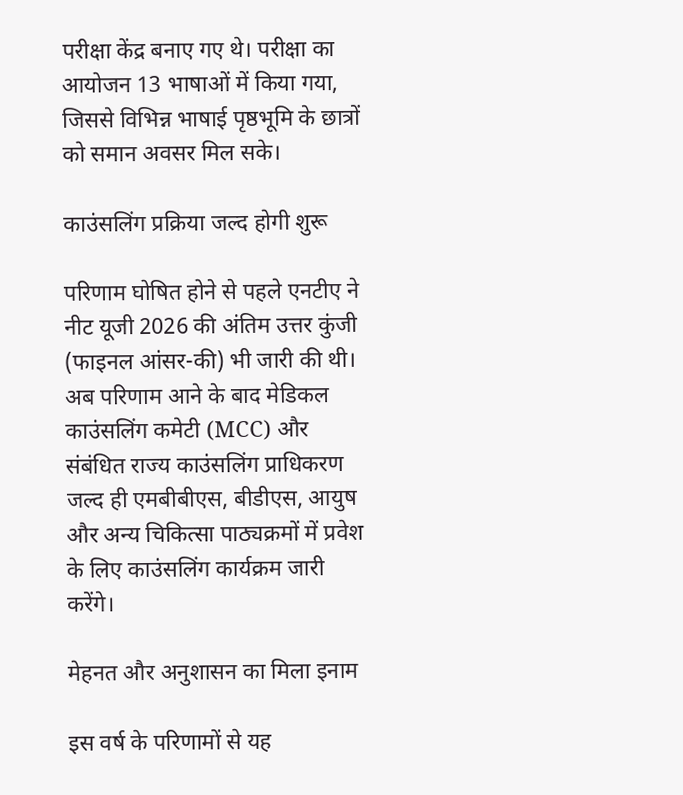परीक्षा केंद्र बनाए गए थे। परीक्षा का आयोजन 13 भाषाओं में किया गया, जिससे विभिन्न भाषाई पृष्ठभूमि के छात्रों को समान अवसर मिल सके।

काउंसलिंग प्रक्रिया जल्द होगी शुरू

परिणाम घोषित होने से पहले एनटीए ने नीट यूजी 2026 की अंतिम उत्तर कुंजी (फाइनल आंसर-की) भी जारी की थी। अब परिणाम आने के बाद मेडिकल काउंसलिंग कमेटी (MCC) और संबंधित राज्य काउंसलिंग प्राधिकरण जल्द ही एमबीबीएस, बीडीएस, आयुष और अन्य चिकित्सा पाठ्यक्रमों में प्रवेश के लिए काउंसलिंग कार्यक्रम जारी करेंगे।

मेहनत और अनुशासन का मिला इनाम

इस वर्ष के परिणामों से यह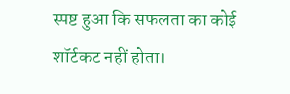स्पष्ट हुआ कि सफलता का कोई शॉर्टकट नहीं होता।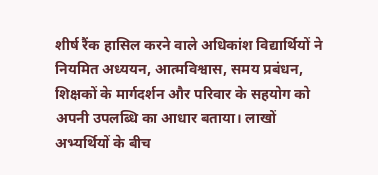शीर्ष रैंक हासिल करने वाले अधिकांश विद्यार्थियों ने नियमित अध्ययन, आत्मविश्वास, समय प्रबंधन, शिक्षकों के मार्गदर्शन और परिवार के सहयोग को अपनी उपलब्धि का आधार बताया। लाखों अभ्यर्थियों के बीच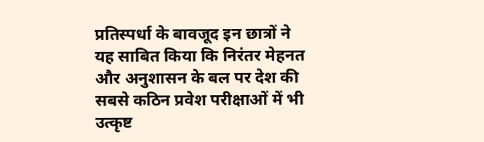प्रतिस्पर्धा के बावजूद इन छात्रों ने यह साबित किया कि निरंतर मेहनत और अनुशासन के बल पर देश की सबसे कठिन प्रवेश परीक्षाओं में भी उत्कृष्ट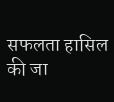सफलता हासिल की जा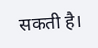सकती है।